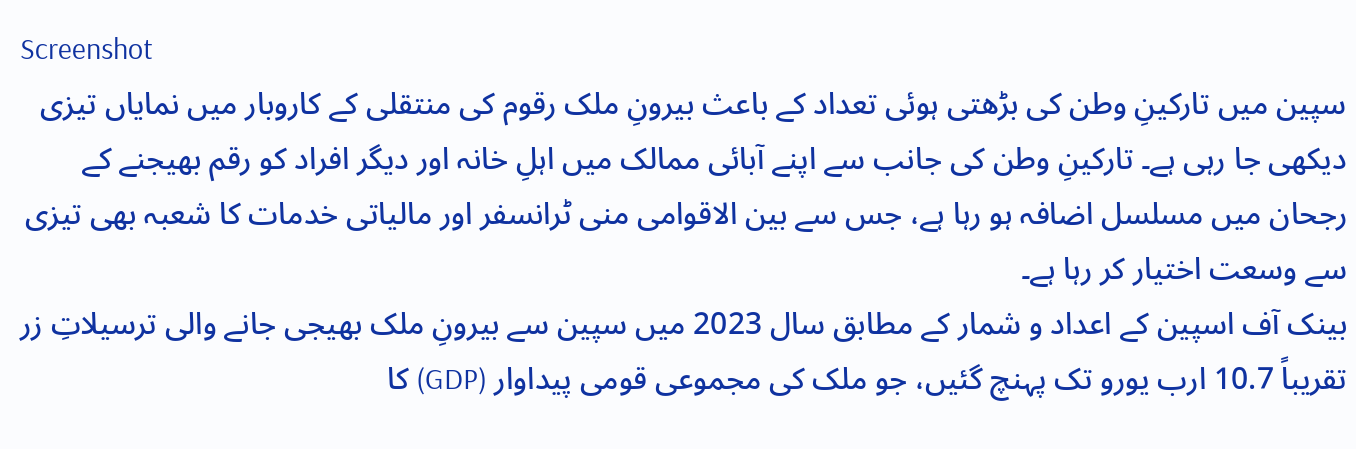Screenshot
سپین میں تارکینِ وطن کی بڑھتی ہوئی تعداد کے باعث بیرونِ ملک رقوم کی منتقلی کے کاروبار میں نمایاں تیزی دیکھی جا رہی ہے۔ تارکینِ وطن کی جانب سے اپنے آبائی ممالک میں اہلِ خانہ اور دیگر افراد کو رقم بھیجنے کے رجحان میں مسلسل اضافہ ہو رہا ہے، جس سے بین الاقوامی منی ٹرانسفر اور مالیاتی خدمات کا شعبہ بھی تیزی سے وسعت اختیار کر رہا ہے۔
بینک آف اسپین کے اعداد و شمار کے مطابق سال 2023 میں سپین سے بیرونِ ملک بھیجی جانے والی ترسیلاتِ زر تقریباً 10.7 ارب یورو تک پہنچ گئیں، جو ملک کی مجموعی قومی پیداوار (GDP) کا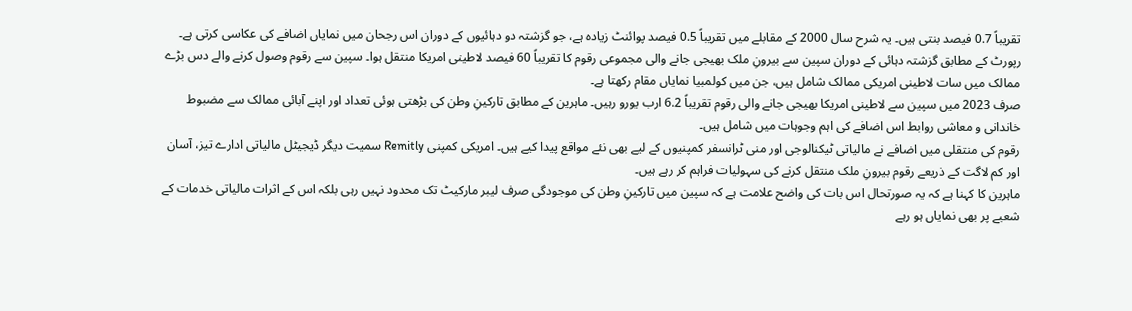تقریباً 0.7 فیصد بنتی ہیں۔ یہ شرح سال 2000 کے مقابلے میں تقریباً 0.5 فیصد پوائنٹ زیادہ ہے، جو گزشتہ دو دہائیوں کے دوران اس رجحان میں نمایاں اضافے کی عکاسی کرتی ہے۔
رپورٹ کے مطابق گزشتہ دہائی کے دوران سپین سے بیرونِ ملک بھیجی جانے والی مجموعی رقوم کا تقریباً 60 فیصد لاطینی امریکا منتقل ہوا۔ سپین سے رقوم وصول کرنے والے دس بڑے ممالک میں سات لاطینی امریکی ممالک شامل ہیں، جن میں کولمبیا نمایاں مقام رکھتا ہے۔
صرف 2023 میں سپین سے لاطینی امریکا بھیجی جانے والی رقوم تقریباً 6.2 ارب یورو رہیں۔ ماہرین کے مطابق تارکینِ وطن کی بڑھتی ہوئی تعداد اور اپنے آبائی ممالک سے مضبوط خاندانی و معاشی روابط اس اضافے کی اہم وجوہات میں شامل ہیں۔
رقوم کی منتقلی میں اضافے نے مالیاتی ٹیکنالوجی اور منی ٹرانسفر کمپنیوں کے لیے بھی نئے مواقع پیدا کیے ہیں۔ امریکی کمپنی Remitly سمیت دیگر ڈیجیٹل مالیاتی ادارے تیز، آسان اور کم لاگت کے ذریعے رقوم بیرونِ ملک منتقل کرنے کی سہولیات فراہم کر رہے ہیں۔
ماہرین کا کہنا ہے کہ یہ صورتحال اس بات کی واضح علامت ہے کہ سپین میں تارکینِ وطن کی موجودگی صرف لیبر مارکیٹ تک محدود نہیں رہی بلکہ اس کے اثرات مالیاتی خدمات کے شعبے پر بھی نمایاں ہو رہے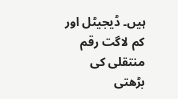ہیں۔ ڈیجیٹل اور کم لاگت رقم منتقلی کی بڑھتی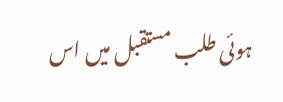ہوئی طلب مستقبل میں اس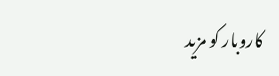کاروبار کو مزید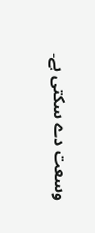وسعت دے سکتی ہے۔